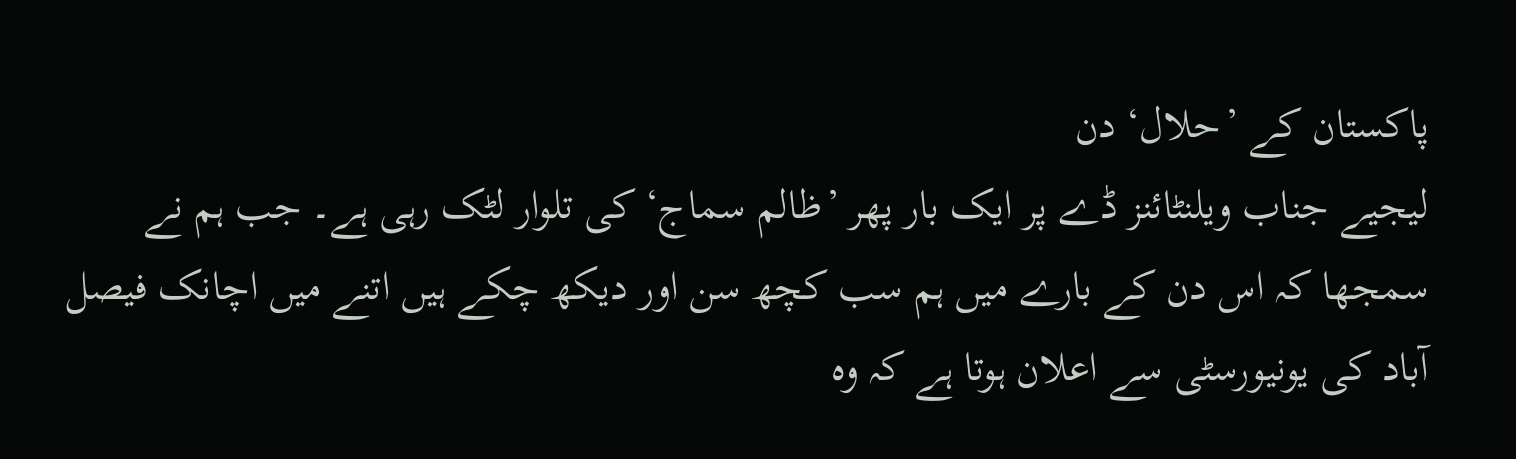پاکستان کے ’حلال‘ دن
لیجیے جناب ویلنٹائنز ڈے پر ایک بار پھر ’ظالم سماج‘ کی تلوار لٹک رہی ہے۔ جب ہم نے سمجھا کہ اس دن کے بارے میں ہم سب کچھ سن اور دیکھ چکے ہیں اتنے میں اچانک فیصل آباد کی یونیورسٹی سے اعلان ہوتا ہے کہ وہ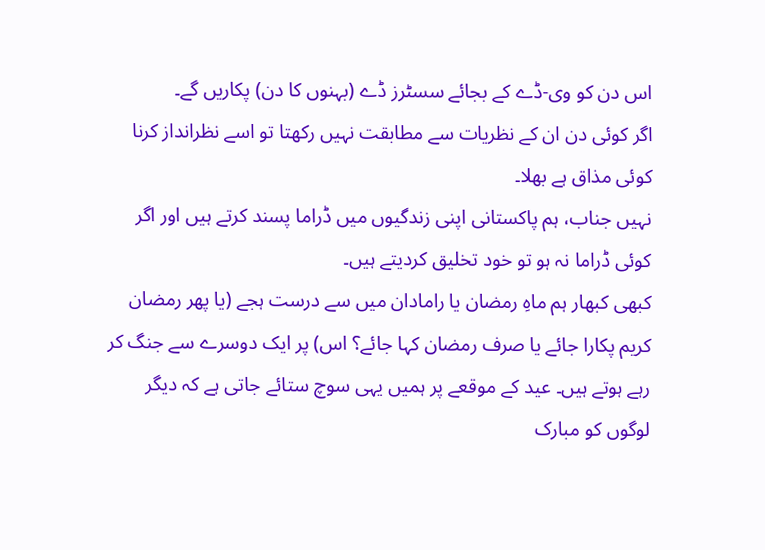اس دن کو وی-ڈے کے بجائے سسٹرز ڈے (بہنوں کا دن) پکاریں گے۔
اگر کوئی دن ان کے نظریات سے مطابقت نہیں رکھتا تو اسے نظرانداز کرنا کوئی مذاق ہے بھلا۔
نہیں جناب، ہم پاکستانی اپنی زندگیوں میں ڈراما پسند کرتے ہیں اور اگر کوئی ڈراما نہ ہو تو خود تخلیق کردیتے ہیں۔
کبھی کبھار ہم ماہِ رمضان یا رامادان میں سے درست ہجے (یا پھر رمضان کریم پکارا جائے یا صرف رمضان کہا جائے؟ اس) پر ایک دوسرے سے جنگ کر رہے ہوتے ہیں۔ عید کے موقعے پر ہمیں یہی سوچ ستائے جاتی ہے کہ دیگر لوگوں کو مبارک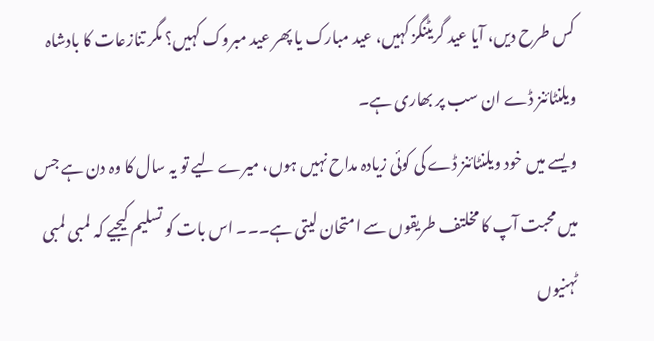کس طرح دیں، آیا عید گریٹنگز کہیں، عید مبارک یا پھر عید مبروک کہیں؟ مگر تنازعات کا بادشاہ ویلنٹائنز ڈے ان سب پر بھاری ہے۔
ویسے میں خود ویلنٹائنز ڈے کی کوئی زیادہ مداح نہیں ہوں، میرے لیے تو یہ سال کا وہ دن ہے جس میں محبت آپ کا مخلتف طریقوں سے امتحان لیتی ہے۔۔۔ اس بات کو تسلیم کیجیے کہ لمبی لمبی ٹہنیوں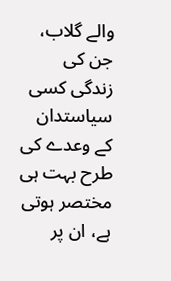والے گلاب، جن کی زندگی کسی سیاستدان کے وعدے کی طرح بہت ہی مختصر ہوتی ہے، ان پر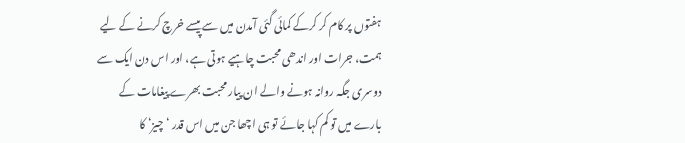ہفتوں پر کام کر کرکے کمائی گئی آمدن میں سے پیسے خرچ کرنے کے لیے ہمت، جرات اور اندھی محبت چاہیے ہوتی ہے، اور اس دن ایک سے دوسری جگہ روانہ ہونے والے ان پیار محبت بھرے پیغامات کے بارے میں تو کم کہا جائے تو ہی اچھا جن میں اس قدر ‘چیز‘ کا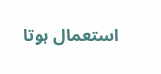استعمال ہوتا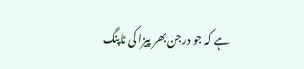ہے کہ جو درجن بھر پیزا کی ٹاپنگ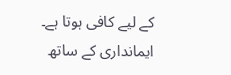کے لیے کافی ہوتا ہے۔
ایمانداری کے ساتھ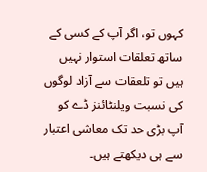کہوں تو، اگر آپ کے کسی کے ساتھ تعلقات استوار نہیں ہیں تو تلعقات سے آزاد لوگوں کی نسبت ویلنٹائنز ڈے کو آپ بڑی حد تک معاشی اعتبار سے ہی دیکھتے ہیں۔